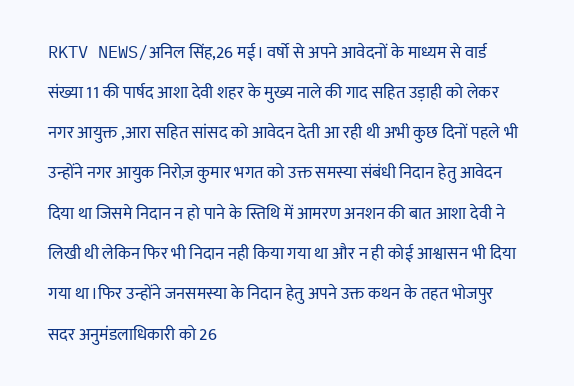RKTV NEWS/अनिल सिंह,26 मई। वर्षो से अपने आवेदनों के माध्यम से वार्ड संख्या 11 की पार्षद आशा देवी शहर के मुख्य नाले की गाद सहित उड़ाही को लेकर नगर आयुक्त ,आरा सहित सांसद को आवेदन देती आ रही थी अभी कुछ दिनों पहले भी उन्होंने नगर आयुक निरोज़ कुमार भगत को उक्त समस्या संबंधी निदान हेतु आवेदन दिया था जिसमे निदान न हो पाने के स्तिथि में आमरण अनशन की बात आशा देवी ने लिखी थी लेकिन फिर भी निदान नही किया गया था और न ही कोई आश्वासन भी दिया गया था।फिर उन्होंने जनसमस्या के निदान हेतु अपने उक्त कथन के तहत भोजपुर सदर अनुमंडलाधिकारी को 26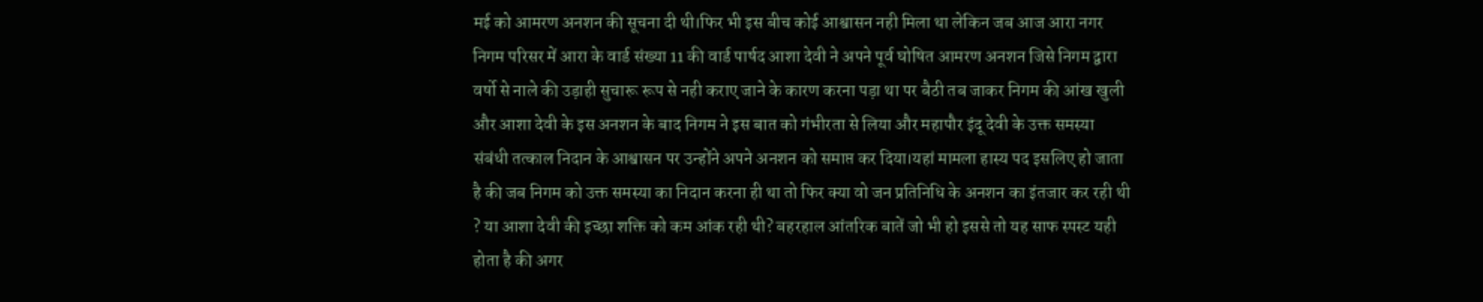मई को आमरण अनशन की सूचना दी थी।फिर भी इस बीच कोई आश्वासन नही मिला था लेकिन जब आज आरा नगर निगम परिसर में आरा के वार्ड संख्या 11 की वार्ड पार्षद आशा देवी ने अपने पूर्व घोषित आमरण अनशन जिसे निगम द्वारा वर्षो से नाले की उड़ाही सुचारू रूप से नही कराए जाने के कारण करना पड़ा था पर बैठी तब जाकर निगम की आंख खुली और आशा देवी के इस अनशन के बाद निगम ने इस बात को गंभीरता से लिया और महापौर इंदू देवी के उक्त समस्या संबंधी तत्काल निदान के आश्वासन पर उन्होंने अपने अनशन को समाप्त कर दिया।यहां मामला हास्य पद इसलिए हो जाता है की जब निगम को उक्त समस्या का निदान करना ही था तो फिर क्या वो जन प्रतिनिधि के अनशन का इंतजार कर रही थी ? या आशा देवी की इच्छा शक्ति को कम आंक रही थी? बहरहाल आंतरिक बातें जो भी हो इससे तो यह साफ स्पस्ट यही होता है की अगर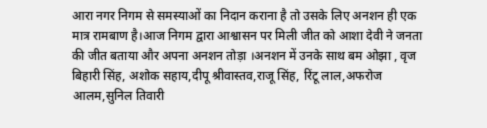आरा नगर निगम से समस्याओं का निदान कराना है तो उसके लिए अनशन ही एक मात्र रामबाण है।आज निगम द्वारा आश्वासन पर मिली जीत को आशा देवी ने जनता की जीत बताया और अपना अनशन तोड़ा ।अनशन में उनके साथ बम ओझा , वृज बिहारी सिंह, अशोक सहाय,दीपू श्रीवास्तव,राजू सिंह, रिंटू लाल,अफरोज आलम,सुनिल तिवारी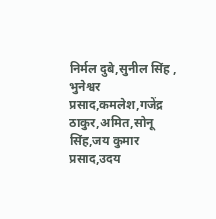निर्मल दुबे,सुनील सिंह , भुनेश्वर प्रसाद,कमलेश,गजेंद्र ठाकुर,अमित,सोनू सिंह,जय कुमार प्रसाद,उदय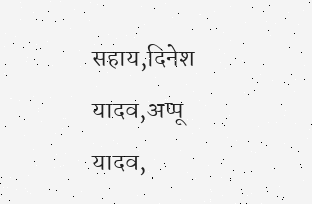सहाय,दिनेश यादव,अप्पू यादव,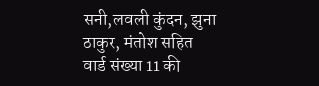सनी,लवली कुंदन, झुना ठाकुर, मंतोश सहित वार्ड संख्या 11 की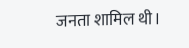जनता शामिल थी।